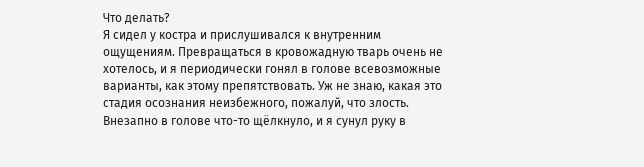Что делать?
Я сидел у костра и прислушивался к внутренним ощущениям. Превращаться в кровожадную тварь очень не хотелось, и я периодически гонял в голове всевозможные варианты, как этому препятствовать. Уж не знаю, какая это стадия осознания неизбежного, пожалуй, что злость.
Внезапно в голове что-то щёлкнуло, и я сунул руку в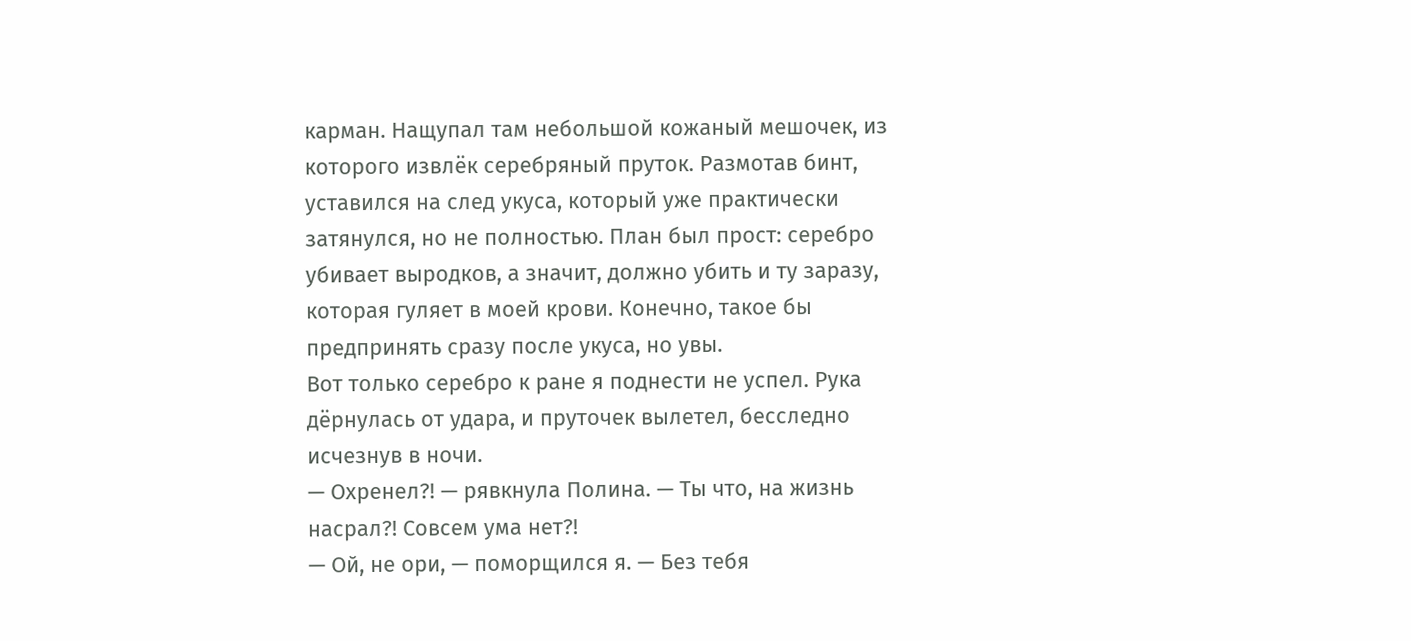карман. Нащупал там небольшой кожаный мешочек, из которого извлёк серебряный пруток. Размотав бинт, уставился на след укуса, который уже практически затянулся, но не полностью. План был прост: серебро убивает выродков, а значит, должно убить и ту заразу, которая гуляет в моей крови. Конечно, такое бы предпринять сразу после укуса, но увы.
Вот только серебро к ране я поднести не успел. Рука дёрнулась от удара, и пруточек вылетел, бесследно исчезнув в ночи.
— Охренел?! — рявкнула Полина. — Ты что, на жизнь насрал?! Совсем ума нет?!
— Ой, не ори, — поморщился я. — Без тебя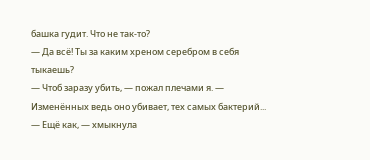башка гудит. Что не так-то?
— Да всё! Ты за каким хреном серебром в себя тыкаешь?
— Чтоб заразу убить, — пожал плечами я. — Изменённых ведь оно убивает, тех самых бактерий...
— Ещё как, — хмыкнула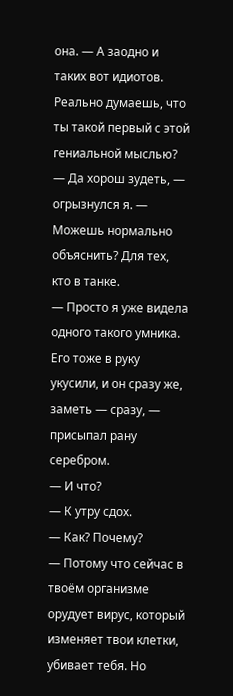она. — А заодно и таких вот идиотов. Реально думаешь, что ты такой первый с этой гениальной мыслью?
— Да хорош зудеть, — огрызнулся я. — Можешь нормально объяснить? Для тех, кто в танке.
— Просто я уже видела одного такого умника. Его тоже в руку укусили, и он сразу же, заметь — сразу, — присыпал рану серебром.
— И что?
— К утру сдох.
— Как? Почему?
— Потому что сейчас в твоём организме орудует вирус, который изменяет твои клетки, убивает тебя. Но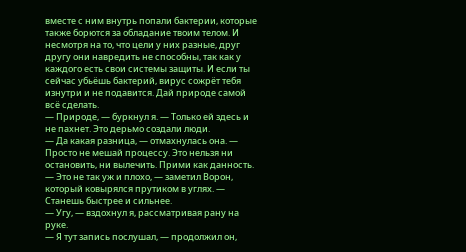вместе с ним внутрь попали бактерии, которые также борются за обладание твоим телом. И несмотря на то, что цели у них разные, друг другу они навредить не способны, так как у каждого есть свои системы защиты. И если ты сейчас убьёшь бактерий, вирус сожрёт тебя изнутри и не подавится. Дай природе самой всё сделать.
— Природе, — буркнул я. — Только ей здесь и не пахнет. Это дерьмо создали люди.
— Да какая разница, — отмахнулась она. — Просто не мешай процессу. Это нельзя ни остановить, ни вылечить. Прими как данность.
— Это не так уж и плохо, — заметил Ворон, который ковырялся прутиком в углях. — Станешь быстрее и сильнее.
— Угу, — вздохнул я, рассматривая рану на руке.
— Я тут запись послушал, — продолжил он,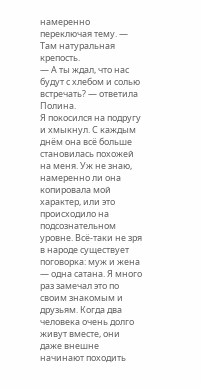намеренно переключая тему. — Там натуральная крепость.
— А ты ждал, что нас будут с хлебом и солью встречать? — ответила Полина.
Я покосился на подругу и хмыкнул. С каждым днём она всё больше становилась похожей на меня. Уж не знаю, намеренно ли она копировала мой характер, или это происходило на подсознательном уровне. Всё-таки не зря в народе существует поговорка: муж и жена — одна сатана. Я много раз замечал это по своим знакомым и друзьям. Когда два человека очень долго живут вместе, они даже внешне начинают походить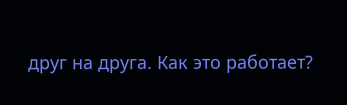друг на друга. Как это работает?